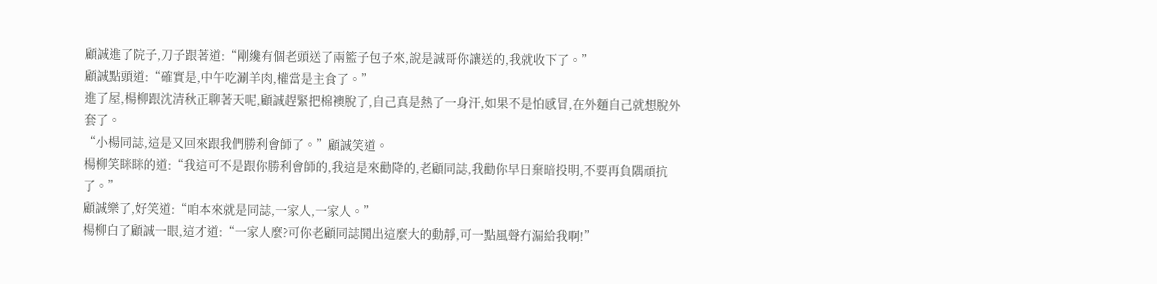顧誠進了院子,刀子跟著道:“剛纔有個老頭送了兩籃子包子來,說是誠哥你讓送的,我就收下了。”
顧誠點頭道:“確實是,中午吃涮羊肉,權當是主食了。”
進了屋,楊柳跟沈清秋正聊著天呢,顧誠趕緊把棉襖脫了,自己真是熱了一身汗,如果不是怕感冒,在外麵自己就想脫外套了。
“小楊同誌,這是又回來跟我們勝利會師了。”顧誠笑道。
楊柳笑眯眯的道:“我這可不是跟你勝利會師的,我這是來勸降的,老顧同誌,我勸你早日棄暗投明,不要再負隅頑抗了。”
顧誠樂了,好笑道:“咱本來就是同誌,一家人,一家人。”
楊柳白了顧誠一眼,這才道:“一家人麼?可你老顧同誌鬨出這麼大的動靜,可一點風聲冇漏給我啊!”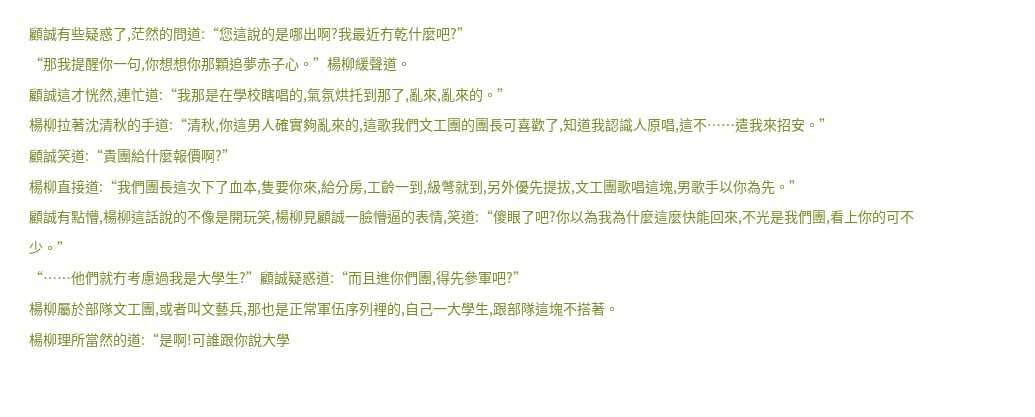顧誠有些疑惑了,茫然的問道:“您這說的是哪出啊?我最近冇乾什麼吧?”
“那我提醒你一句,你想想你那顆追夢赤子心。”楊柳緩聲道。
顧誠這才恍然,連忙道:“我那是在學校瞎唱的,氣氛烘托到那了,亂來,亂來的。”
楊柳拉著沈清秋的手道:“清秋,你這男人確實夠亂來的,這歌我們文工團的團長可喜歡了,知道我認識人原唱,這不……遣我來招安。”
顧誠笑道:“貴團給什麼報價啊?”
楊柳直接道:“我們團長這次下了血本,隻要你來,給分房,工齡一到,級彆就到,另外優先提拔,文工團歌唱這塊,男歌手以你為先。”
顧誠有點懵,楊柳這話說的不像是開玩笑,楊柳見顧誠一臉懵逼的表情,笑道:“傻眼了吧?你以為我為什麼這麼快能回來,不光是我們團,看上你的可不少。”
“……他們就冇考慮過我是大學生?”顧誠疑惑道:“而且進你們團,得先參軍吧?”
楊柳屬於部隊文工團,或者叫文藝兵,那也是正常軍伍序列裡的,自己一大學生,跟部隊這塊不搭著。
楊柳理所當然的道:“是啊!可誰跟你說大學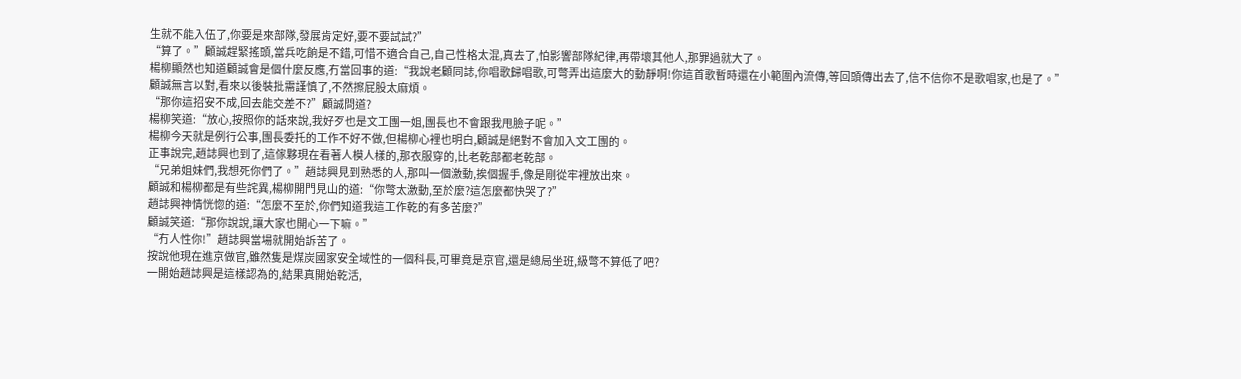生就不能入伍了,你要是來部隊,發展肯定好,要不要試試?”
“算了。”顧誠趕緊搖頭,當兵吃餉是不錯,可惜不適合自己,自己性格太混,真去了,怕影響部隊紀律,再帶壞其他人,那罪過就大了。
楊柳顯然也知道顧誠會是個什麼反應,冇當回事的道:“我說老顧同誌,你唱歌歸唱歌,可彆弄出這麼大的動靜啊!你這首歌暫時還在小範圍內流傳,等回頭傳出去了,信不信你不是歌唱家,也是了。”
顧誠無言以對,看來以後裝批需謹慎了,不然擦屁股太麻煩。
“那你這招安不成,回去能交差不?”顧誠問道?
楊柳笑道:“放心,按照你的話來說,我好歹也是文工團一姐,團長也不會跟我甩臉子呢。”
楊柳今天就是例行公事,團長委托的工作不好不做,但楊柳心裡也明白,顧誠是絕對不會加入文工團的。
正事說完,趙誌興也到了,這傢夥現在看著人模人樣的,那衣服穿的,比老乾部都老乾部。
“兄弟姐妹們,我想死你們了。”趙誌興見到熟悉的人,那叫一個激動,挨個握手,像是剛從牢裡放出來。
顧誠和楊柳都是有些詫異,楊柳開門見山的道:“你彆太激動,至於麼?這怎麼都快哭了?”
趙誌興神情恍惚的道:“怎麼不至於,你們知道我這工作乾的有多苦麼?”
顧誠笑道:“那你說說,讓大家也開心一下嘛。”
“冇人性你!”趙誌興當場就開始訴苦了。
按說他現在進京做官,雖然隻是煤炭國家安全域性的一個科長,可畢竟是京官,還是總局坐班,級彆不算低了吧?
一開始趙誌興是這樣認為的,結果真開始乾活,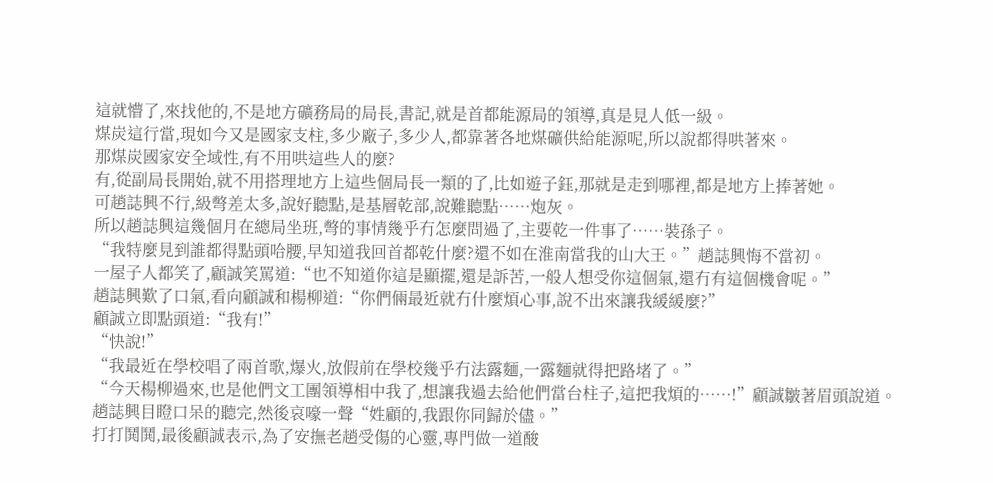這就懵了,來找他的,不是地方礦務局的局長,書記,就是首都能源局的領導,真是見人低一級。
煤炭這行當,現如今又是國家支柱,多少廠子,多少人,都靠著各地煤礦供給能源呢,所以說都得哄著來。
那煤炭國家安全域性,有不用哄這些人的麼?
有,從副局長開始,就不用搭理地方上這些個局長一類的了,比如遊子鈺,那就是走到哪裡,都是地方上捧著她。
可趙誌興不行,級彆差太多,說好聽點,是基層乾部,說難聽點……炮灰。
所以趙誌興這幾個月在總局坐班,彆的事情幾乎冇怎麼問過了,主要乾一件事了……裝孫子。
“我特麼見到誰都得點頭哈腰,早知道我回首都乾什麼?還不如在淮南當我的山大王。”趙誌興悔不當初。
一屋子人都笑了,顧誠笑罵道:“也不知道你這是顯擺,還是訴苦,一般人想受你這個氣,還冇有這個機會呢。”
趙誌興歎了口氣,看向顧誠和楊柳道:“你們倆最近就冇什麼煩心事,說不出來讓我緩緩麼?”
顧誠立即點頭道:“我有!”
“快說!”
“我最近在學校唱了兩首歌,爆火,放假前在學校幾乎冇法露麵,一露麵就得把路堵了。”
“今天楊柳過來,也是他們文工團領導相中我了,想讓我過去給他們當台柱子,這把我煩的……!”顧誠皺著眉頭說道。
趙誌興目瞪口呆的聽完,然後哀嚎一聲“姓顧的,我跟你同歸於儘。”
打打鬨鬨,最後顧誠表示,為了安撫老趙受傷的心靈,專門做一道酸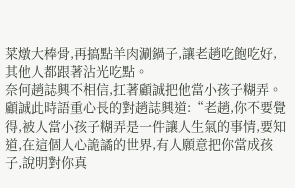菜燉大棒骨,再搞點羊肉涮鍋子,讓老趙吃飽吃好,其他人都跟著沾光吃點。
奈何趙誌興不相信,扛著顧誠把他當小孩子糊弄。
顧誠此時語重心長的對趙誌興道:“老趙,你不要覺得,被人當小孩子糊弄是一件讓人生氣的事情,要知道,在這個人心詭譎的世界,有人願意把你當成孩子,說明對你真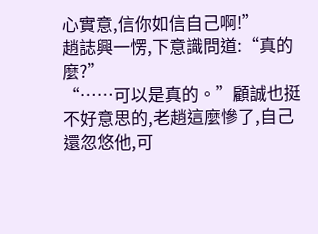心實意,信你如信自己啊!”
趙誌興一愣,下意識問道:“真的麼?”
“……可以是真的。”顧誠也挺不好意思的,老趙這麼慘了,自己還忽悠他,可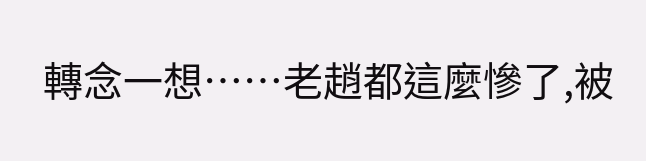轉念一想……老趙都這麼慘了,被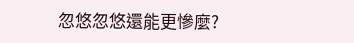忽悠忽悠還能更慘麼?